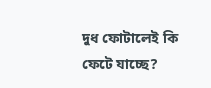দুধ ফোটালেই কি ফেটে যাচ্ছে?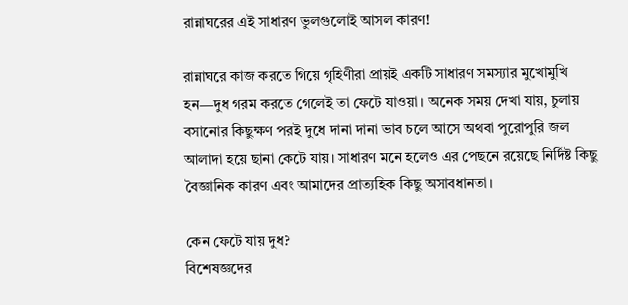রান্নাঘরের এই সাধারণ ভুলগুলোই আসল কারণ!

রান্নাঘরে কাজ করতে গিয়ে গৃহিণীরা প্রায়ই একটি সাধারণ সমস্যার মুখোমুখি হন—দুধ গরম করতে গেলেই তা ফেটে যাওয়া। অনেক সময় দেখা যায়, চুলায় বসানোর কিছুক্ষণ পরই দুধে দানা দানা ভাব চলে আসে অথবা পুরোপুরি জল আলাদা হয়ে ছানা কেটে যায়। সাধারণ মনে হলেও এর পেছনে রয়েছে নির্দিষ্ট কিছু বৈজ্ঞানিক কারণ এবং আমাদের প্রাত্যহিক কিছু অসাবধানতা।

কেন ফেটে যায় দুধ?
বিশেষজ্ঞদের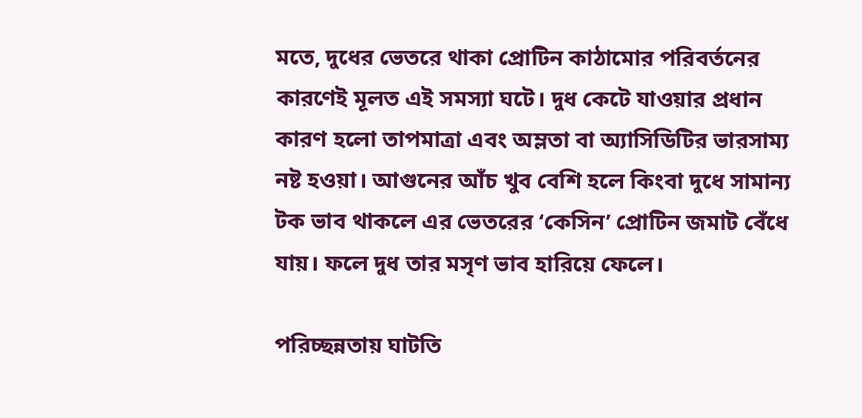মতে, দুধের ভেতরে থাকা প্রোটিন কাঠামোর পরিবর্তনের কারণেই মূলত এই সমস্যা ঘটে। দুধ কেটে যাওয়ার প্রধান কারণ হলো তাপমাত্রা এবং অম্লতা বা অ্যাসিডিটির ভারসাম্য নষ্ট হওয়া। আগুনের আঁচ খুব বেশি হলে কিংবা দুধে সামান্য টক ভাব থাকলে এর ভেতরের ‘কেসিন’ প্রোটিন জমাট বেঁধে যায়। ফলে দুধ তার মসৃণ ভাব হারিয়ে ফেলে।

পরিচ্ছন্নতায় ঘাটতি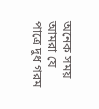অনেক সময় আমরা যে পাত্রে দুধ গরম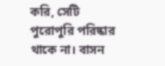করি, সেটি পুরোপুরি পরিষ্কার থাকে না। বাসন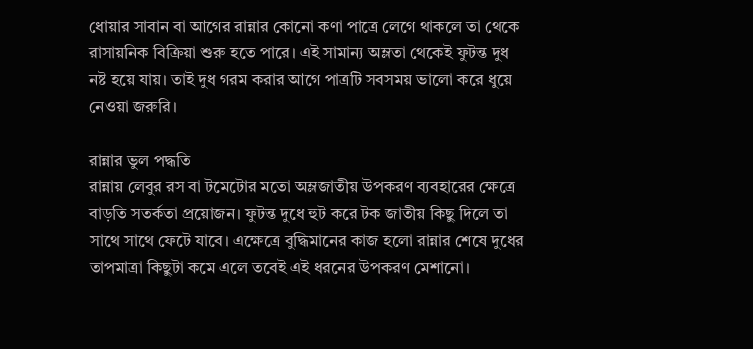ধোয়ার সাবান বা আগের রান্নার কোনো কণা পাত্রে লেগে থাকলে তা থেকে রাসায়নিক বিক্রিয়া শুরু হতে পারে। এই সামান্য অম্লতা থেকেই ফুটন্ত দুধ নষ্ট হয়ে যায়। তাই দুধ গরম করার আগে পাত্রটি সবসময় ভালো করে ধুয়ে নেওয়া জরুরি।

রান্নার ভুল পদ্ধতি
রান্নায় লেবুর রস বা টমেটোর মতো অম্লজাতীয় উপকরণ ব্যবহারের ক্ষেত্রে বাড়তি সতর্কতা প্রয়োজন। ফুটন্ত দুধে হুট করে টক জাতীয় কিছু দিলে তা সাথে সাথে ফেটে যাবে। এক্ষেত্রে বুদ্ধিমানের কাজ হলো রান্নার শেষে দুধের তাপমাত্রা কিছুটা কমে এলে তবেই এই ধরনের উপকরণ মেশানো।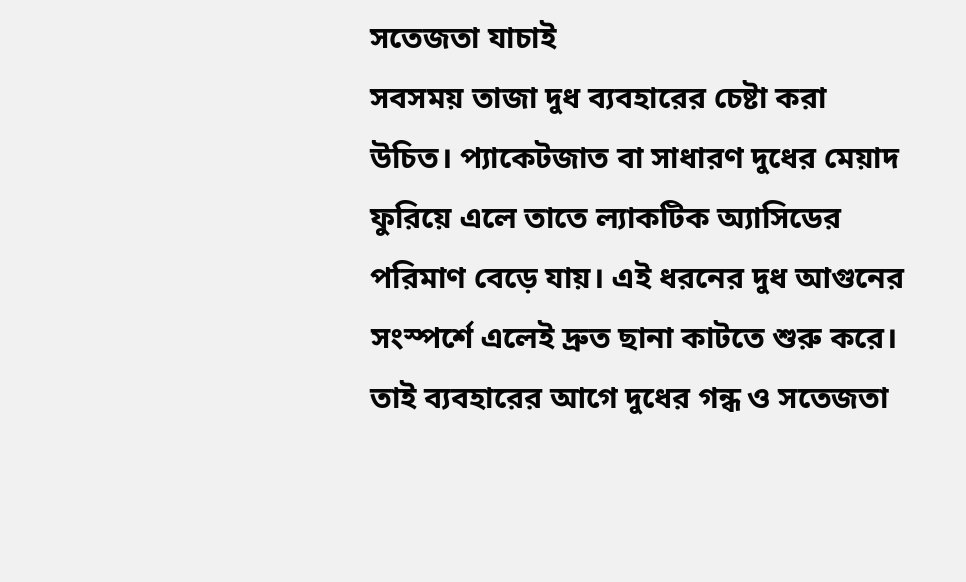সতেজতা যাচাই
সবসময় তাজা দুধ ব্যবহারের চেষ্টা করা উচিত। প্যাকেটজাত বা সাধারণ দুধের মেয়াদ ফুরিয়ে এলে তাতে ল্যাকটিক অ্যাসিডের পরিমাণ বেড়ে যায়। এই ধরনের দুধ আগুনের সংস্পর্শে এলেই দ্রুত ছানা কাটতে শুরু করে। তাই ব্যবহারের আগে দুধের গন্ধ ও সতেজতা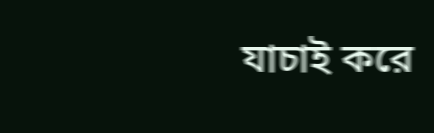যাচাই করে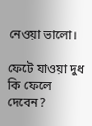নেওয়া ভালো।

ফেটে যাওয়া দুধ কি ফেলে দেবেন?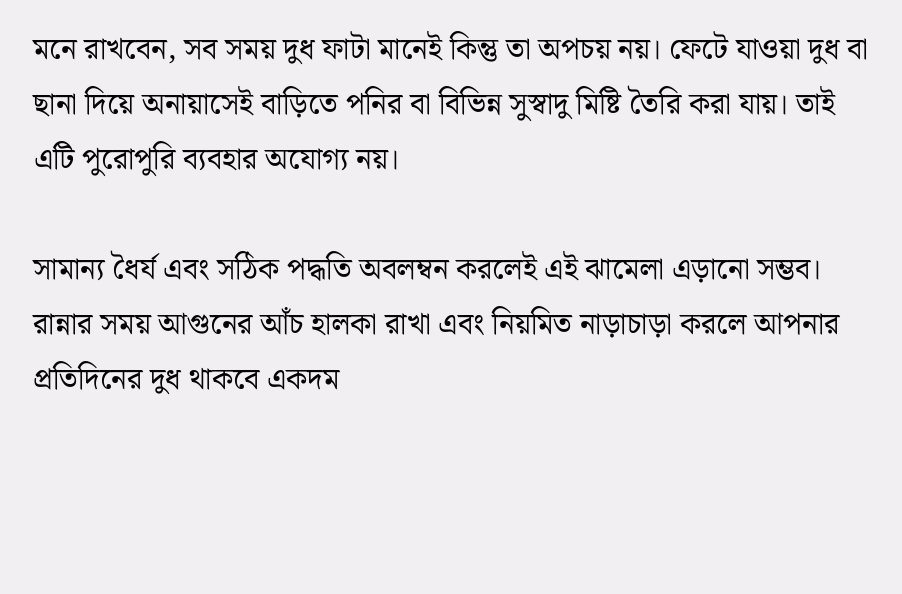মনে রাখবেন, সব সময় দুধ ফাটা মানেই কিন্তু তা অপচয় নয়। ফেটে যাওয়া দুধ বা ছানা দিয়ে অনায়াসেই বাড়িতে পনির বা বিভিন্ন সুস্বাদু মিষ্টি তৈরি করা যায়। তাই এটি পুরোপুরি ব্যবহার অযোগ্য নয়।

সামান্য ধৈর্য এবং সঠিক পদ্ধতি অবলম্বন করলেই এই ঝামেলা এড়ানো সম্ভব। রান্নার সময় আগুনের আঁচ হালকা রাখা এবং নিয়মিত নাড়াচাড়া করলে আপনার প্রতিদিনের দুধ থাকবে একদম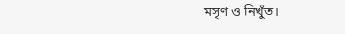মসৃণ ও নিখুঁত।